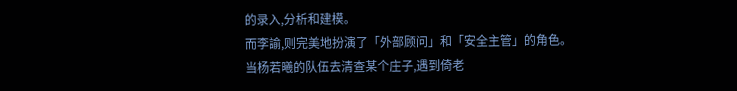的录入,分析和建模。
而李諭,则完美地扮演了「外部顾问」和「安全主管」的角色。
当杨若曦的队伍去清查某个庄子,遇到倚老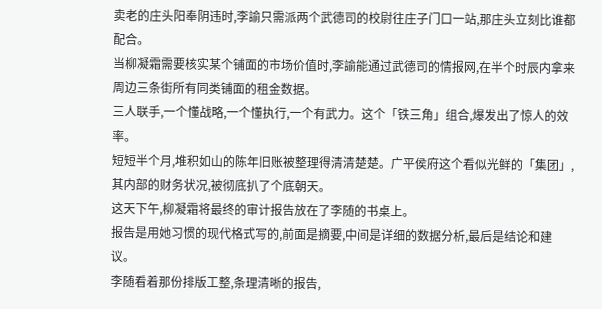卖老的庄头阳奉阴违时,李諭只需派两个武德司的校尉往庄子门口一站,那庄头立刻比谁都配合。
当柳凝霜需要核实某个铺面的市场价值时,李諭能通过武德司的情报网,在半个时辰内拿来周边三条街所有同类铺面的租金数据。
三人联手,一个懂战略,一个懂执行,一个有武力。这个「铁三角」组合,爆发出了惊人的效率。
短短半个月,堆积如山的陈年旧账被整理得清清楚楚。广平侯府这个看似光鲜的「集团」,其内部的财务状况,被彻底扒了个底朝天。
这天下午,柳凝霜将最终的审计报告放在了李随的书桌上。
报告是用她习惯的现代格式写的,前面是摘要,中间是详细的数据分析,最后是结论和建议。
李随看着那份排版工整,条理清晰的报告,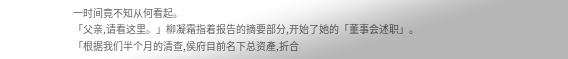一时间竟不知从何看起。
「父亲,请看这里。」柳凝霜指着报告的摘要部分,开始了她的「董事会述职」。
「根据我们半个月的清查,侯府目前名下总资產,折合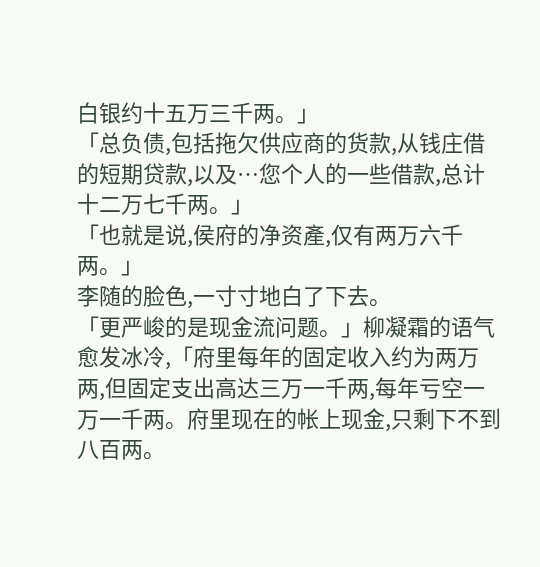白银约十五万三千两。」
「总负债,包括拖欠供应商的货款,从钱庄借的短期贷款,以及…您个人的一些借款,总计十二万七千两。」
「也就是说,侯府的净资產,仅有两万六千两。」
李随的脸色,一寸寸地白了下去。
「更严峻的是现金流问题。」柳凝霜的语气愈发冰冷,「府里每年的固定收入约为两万两,但固定支出高达三万一千两,每年亏空一万一千两。府里现在的帐上现金,只剩下不到八百两。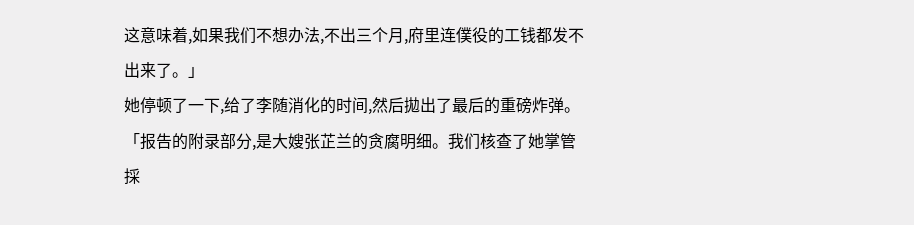这意味着,如果我们不想办法,不出三个月,府里连僕役的工钱都发不出来了。」
她停顿了一下,给了李随消化的时间,然后拋出了最后的重磅炸弹。
「报告的附录部分,是大嫂张芷兰的贪腐明细。我们核查了她掌管採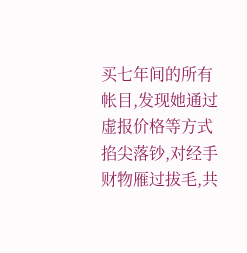买七年间的所有帐目,发现她通过虚报价格等方式掐尖落钞,对经手财物雁过拔毛,共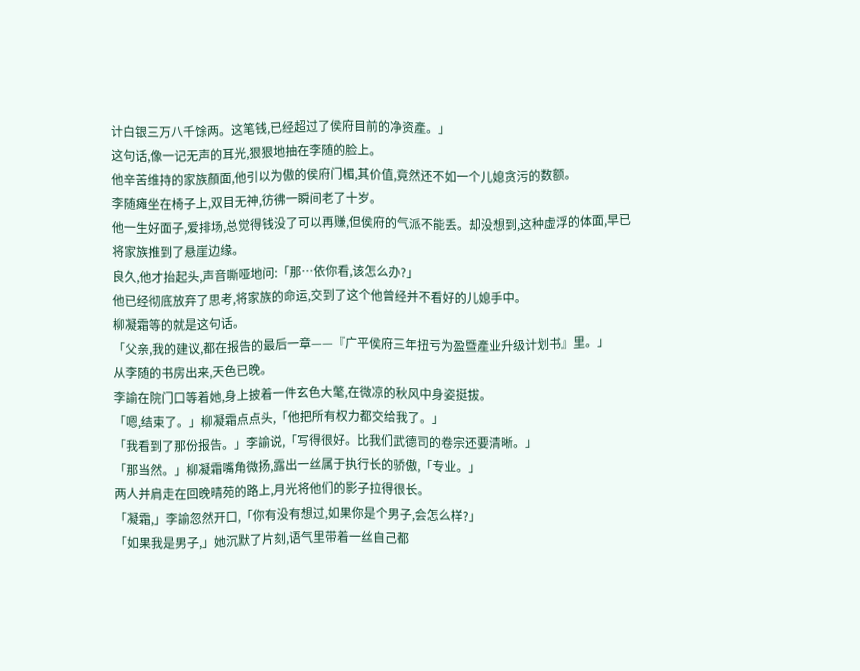计白银三万八千馀两。这笔钱,已经超过了侯府目前的净资產。」
这句话,像一记无声的耳光,狠狠地抽在李随的脸上。
他辛苦维持的家族顏面,他引以为傲的侯府门楣,其价值,竟然还不如一个儿媳贪污的数额。
李随瘫坐在椅子上,双目无神,彷彿一瞬间老了十岁。
他一生好面子,爱排场,总觉得钱没了可以再赚,但侯府的气派不能丢。却没想到,这种虚浮的体面,早已将家族推到了悬崖边缘。
良久,他才抬起头,声音嘶哑地问:「那…依你看,该怎么办?」
他已经彻底放弃了思考,将家族的命运,交到了这个他曾经并不看好的儿媳手中。
柳凝霜等的就是这句话。
「父亲,我的建议,都在报告的最后一章——『广平侯府三年扭亏为盈暨產业升级计划书』里。」
从李随的书房出来,天色已晚。
李諭在院门口等着她,身上披着一件玄色大氅,在微凉的秋风中身姿挺拔。
「嗯,结束了。」柳凝霜点点头,「他把所有权力都交给我了。」
「我看到了那份报告。」李諭说,「写得很好。比我们武德司的卷宗还要清晰。」
「那当然。」柳凝霜嘴角微扬,露出一丝属于执行长的骄傲,「专业。」
两人并肩走在回晚晴苑的路上,月光将他们的影子拉得很长。
「凝霜,」李諭忽然开口,「你有没有想过,如果你是个男子,会怎么样?」
「如果我是男子,」她沉默了片刻,语气里带着一丝自己都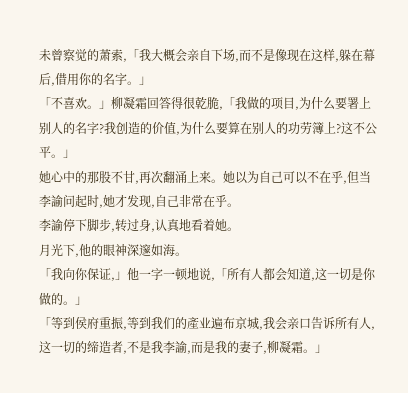未曾察觉的萧索,「我大概会亲自下场,而不是像现在这样,躲在幕后,借用你的名字。」
「不喜欢。」柳凝霜回答得很乾脆,「我做的项目,为什么要署上别人的名字?我创造的价值,为什么要算在别人的功劳簿上?这不公平。」
她心中的那股不甘,再次翻涌上来。她以为自己可以不在乎,但当李諭问起时,她才发现,自己非常在乎。
李諭停下脚步,转过身,认真地看着她。
月光下,他的眼神深邃如海。
「我向你保证,」他一字一顿地说,「所有人都会知道,这一切是你做的。」
「等到侯府重振,等到我们的產业遍布京城,我会亲口告诉所有人,这一切的缔造者,不是我李諭,而是我的妻子,柳凝霜。」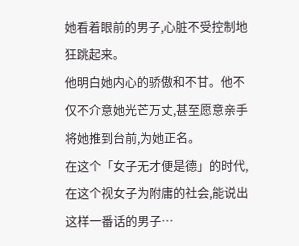她看着眼前的男子,心脏不受控制地狂跳起来。
他明白她内心的骄傲和不甘。他不仅不介意她光芒万丈,甚至愿意亲手将她推到台前,为她正名。
在这个「女子无才便是德」的时代,在这个视女子为附庸的社会,能说出这样一番话的男子…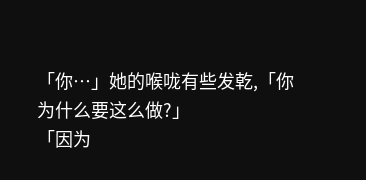「你…」她的喉咙有些发乾,「你为什么要这么做?」
「因为